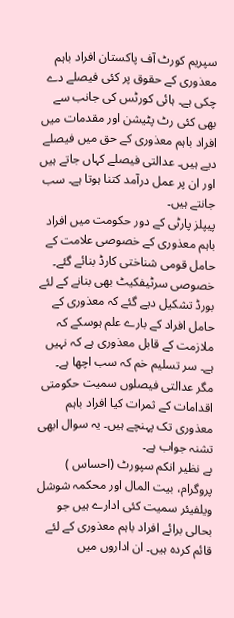سپریم کورٹ آف پاکستان افراد باہم معذوری کے حقوق پر کئی فیصلے دے چکی ہے۔ ہائی کورٹس کی جانب سے بھی کئی رٹ پٹیشن اور مقدمات میں افراد باہم معذوری کے حق میں فیصلے دیے ہیں۔ عدالتی فیصلے کہاں جاتے ہیں اور ان پر عمل درآمد کتنا ہوتا ہے۔ سب جانتے ہیں۔
پیپلز پارٹی کے دور حکومت میں افراد باہم معذوری کے خصوصی علامت کے حامل قومی شناختی کارڈ بنائے گئے۔ خصوصی سرٹیفکیٹ بھی بنانے کے لئے بورڈ تشکیل دیے گئے کہ معذوری کے حامل افراد کے بارے علم ہوسکے کہ ملازمت کے قابل معذوری ہے کہ نہیں ہے۔ سر تسلیم خم کہ سب اچھا ہے۔ مگر عدالتی فیصلوں سمیت حکومتی اقدامات کے ثمرات کیا افراد باہم معذوری تک پہنچے ہیں۔ یہ سوال ابھی تشنہ جواب ہے۔
بے نظیر انکم سپورٹ (احساس ) پروگرام، بیت المال اور محکمہ شوشل ویلفیئر سمیت کئی ادارے ہیں جو بحالی برائے افراد باہم معذوری کے لئے قائم کردہ ہیں۔ ان اداروں میں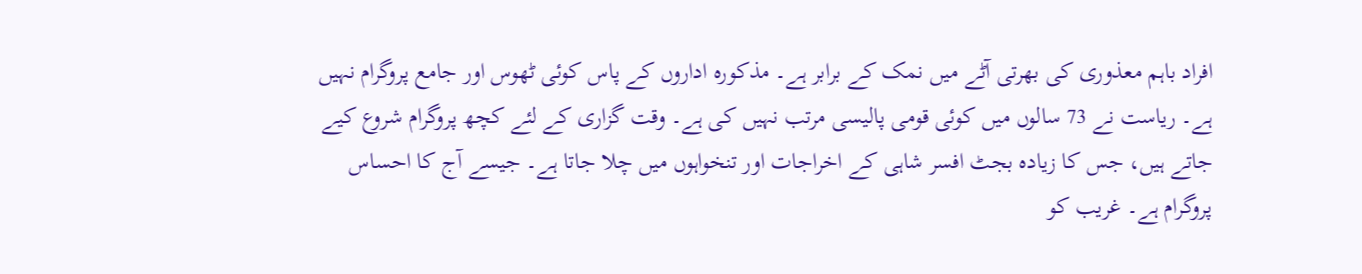افراد باہم معذوری کی بھرتی آٹے میں نمک کے برابر ہے۔ مذکورہ اداروں کے پاس کوئی ٹھوس اور جامع پروگرام نہیں ہے۔ ریاست نے 73 سالوں میں کوئی قومی پالیسی مرتب نہیں کی ہے۔ وقت گزاری کے لئے کچھ پروگرام شروع کیے جاتے ہیں، جس کا زیادہ بجٹ افسر شاہی کے اخراجات اور تنخواہوں میں چلا جاتا ہے۔ جیسے آج کا احساس پروگرام ہے۔ غریب کو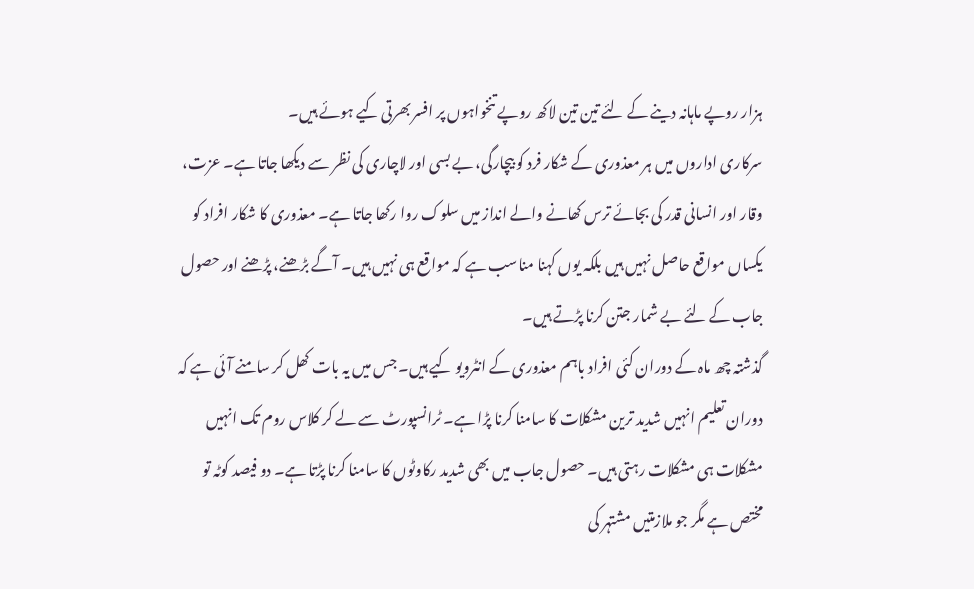ہزار روپے ماہانہ دینے کے لئے تین تین لاکھ روپے تنخواہوں پر افسر بھرتی کیے ہوئے ہیں۔
سرکاری اداروں میں ہر معذوری کے شکار فرد کو بیچارگی، بے بسی اور لاچاری کی نظر سے دیکھا جاتا ہے۔ عزت، وقار اور انسانی قدر کی بجائے ترس کھانے والے انداز میں سلوک روا رکھا جاتا ہے۔ معذوری کا شکار افراد کو یکساں مواقع حاصل نہیں ہیں بلکہ یوں کہنا مناسب ہے کہ مواقع ہی نہیں ہیں۔ آگے بڑھنے، پڑھنے اور حصول جاب کے لئے بے شمار جتن کرنا پڑتے ہیں۔
گذشتہ چھ ماہ کے دوران کئی افراد باہم معذوری کے انٹرویو کیے ہیں۔ جس میں یہ بات کھل کر سامنے آئی ہے کہ دوران تعلیم انہیں شدید ترین مشکلات کا سامنا کرنا پڑا ہے۔ ٹرانسپورٹ سے لے کر کلاس روم تک انہیں مشکلات ہی مشکلات رہتی ہیں۔ حصول جاب میں بھی شدید رکاوٹوں کا سامنا کرنا پڑتا ہے۔ دو فیصد کوٹہ تو مختص ہے مگر جو ملازمتیں مشتہر کی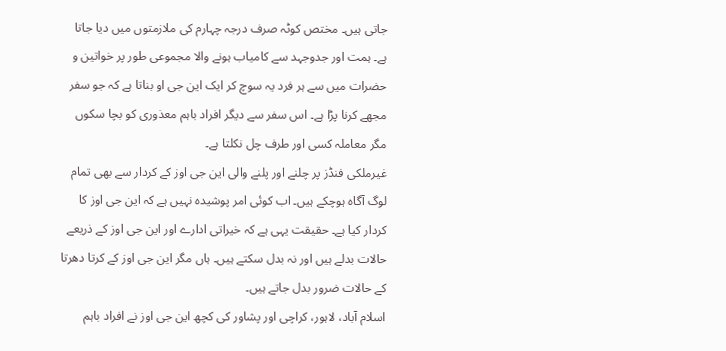جاتی ہیں۔ مختص کوٹہ صرف درجہ چہارم کی ملازمتوں میں دیا جاتا ہے۔ ہمت اور جدوجہد سے کامیاب ہونے والا مجموعی طور پر خواتین و حضرات میں سے ہر فرد یہ سوچ کر ایک این جی او بناتا ہے کہ جو سفر مجھے کرنا پڑا ہے۔ اس سفر سے دیگر افراد باہم معذوری کو بچا سکوں مگر معاملہ کسی اور طرف چل نکلتا ہے۔
غیرملکی فنڈز پر چلنے اور پلنے والی این جی اوز کے کردار سے بھی تمام لوگ آگاہ ہوچکے ہیں۔ اب کوئی امر پوشیدہ نہیں ہے کہ این جی اوز کا کردار کیا ہے۔ حقیقت یہی ہے کہ خیراتی ادارے اور این جی اوز کے ذریعے حالات بدلے ہیں اور نہ بدل سکتے ہیں۔ ہاں مگر این جی اوز کے کرتا دھرتا کے حالات ضرور بدل جاتے ہیں۔
اسلام آباد، لاہور، کراچی اور پشاور کی کچھ این جی اوز نے افراد باہم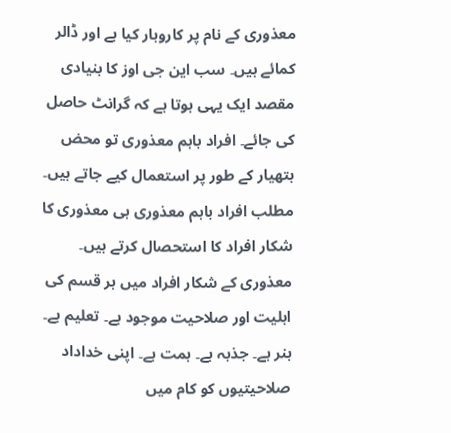معذوری کے نام پر کاروبار کیا ہے اور ڈالر کمائے ہیں۔ سب این جی اوز کا بنیادی مقصد ایک یہی ہوتا ہے کہ گرانٹ حاصل کی جائے۔ افراد باہم معذوری تو محض ہتھیار کے طور پر استعمال کیے جاتے ہیں۔ مطلب افراد باہم معذوری ہی معذوری کا شکار افراد کا استحصال کرتے ہیں۔ معذوری کے شکار افراد میں ہر قسم کی اہلیت اور صلاحیت موجود ہے۔ تعلیم ہے۔ ہنر ہے۔ جذبہ ہے۔ ہمت ہے۔ اپنی خداداد صلاحیتیوں کو کام میں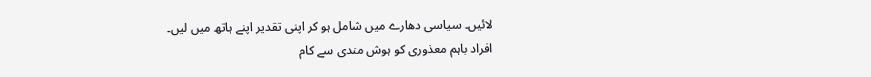لائیں۔ سیاسی دھارے میں شامل ہو کر اپنی تقدیر اپنے ہاتھ میں لیں۔
افراد باہم معذوری کو ہوش مندی سے کام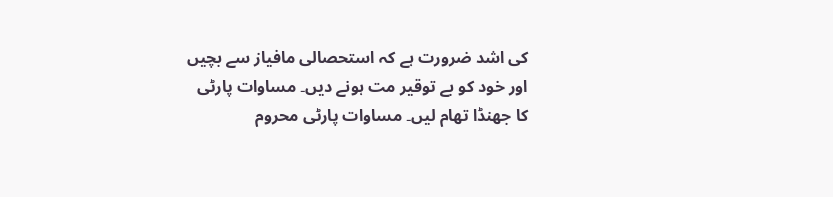کی اشد ضرورت ہے کہ استحصالی مافیاز سے بچیں اور خود کو بے توقیر مت ہونے دیں۔ مساوات پارٹی کا جھنڈا تھام لیں۔ مساوات پارٹی محروم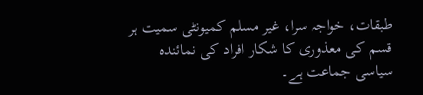طبقات، خواجہ سرا، غیر مسلم کمیونٹی سمیت ہر قسم کی معذوری کا شکار افراد کی نمائندہ سیاسی جماعت ہے۔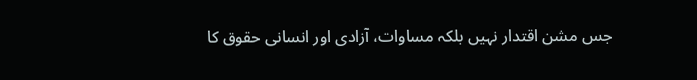جس مشن اقتدار نہیں بلکہ مساوات، آزادی اور انسانی حقوق کا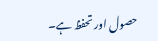حصول اور تحفظ ہے۔